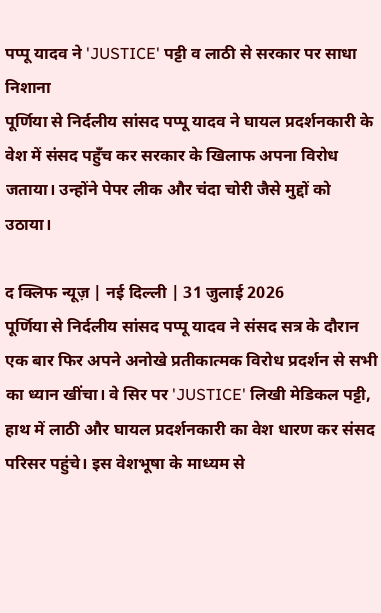पप्पू यादव ने 'JUSTICE' पट्टी व लाठी से सरकार पर साधा निशाना
पूर्णिया से निर्दलीय सांसद पप्पू यादव ने घायल प्रदर्शनकारी के वेश में संसद पहुँच कर सरकार के खिलाफ अपना विरोध जताया। उन्होंने पेपर लीक और चंदा चोरी जैसे मुद्दों को उठाया।

द क्लिफ न्यूज़ | नई दिल्ली | 31 जुलाई 2026
पूर्णिया से निर्दलीय सांसद पप्पू यादव ने संसद सत्र के दौरान एक बार फिर अपने अनोखे प्रतीकात्मक विरोध प्रदर्शन से सभी का ध्यान खींचा। वे सिर पर 'JUSTICE' लिखी मेडिकल पट्टी, हाथ में लाठी और घायल प्रदर्शनकारी का वेश धारण कर संसद परिसर पहुंचे। इस वेशभूषा के माध्यम से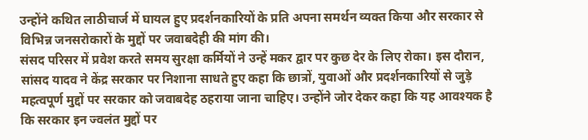उन्होंने कथित लाठीचार्ज में घायल हुए प्रदर्शनकारियों के प्रति अपना समर्थन व्यक्त किया और सरकार से विभिन्न जनसरोकारों के मुद्दों पर जवाबदेही की मांग की।
संसद परिसर में प्रवेश करते समय सुरक्षा कर्मियों ने उन्हें मकर द्वार पर कुछ देर के लिए रोका। इस दौरान, सांसद यादव ने केंद्र सरकार पर निशाना साधते हुए कहा कि छात्रों, युवाओं और प्रदर्शनकारियों से जुड़े महत्वपूर्ण मुद्दों पर सरकार को जवाबदेह ठहराया जाना चाहिए। उन्होंने जोर देकर कहा कि यह आवश्यक है कि सरकार इन ज्वलंत मुद्दों पर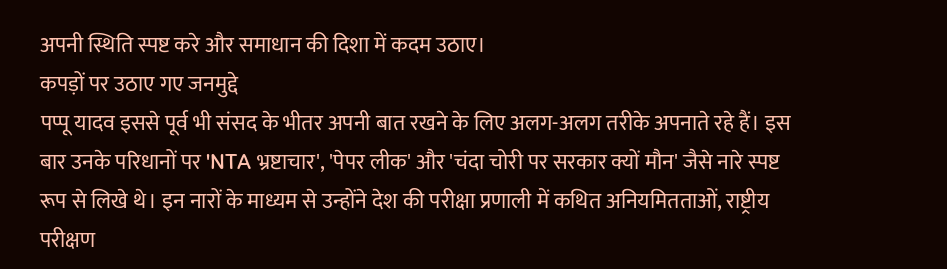अपनी स्थिति स्पष्ट करे और समाधान की दिशा में कदम उठाए।
कपड़ों पर उठाए गए जनमुद्दे
पप्पू यादव इससे पूर्व भी संसद के भीतर अपनी बात रखने के लिए अलग-अलग तरीके अपनाते रहे हैं। इस बार उनके परिधानों पर 'NTA भ्रष्टाचार', 'पेपर लीक' और 'चंदा चोरी पर सरकार क्यों मौन' जैसे नारे स्पष्ट रूप से लिखे थे। इन नारों के माध्यम से उन्होंने देश की परीक्षा प्रणाली में कथित अनियमितताओं, राष्ट्रीय परीक्षण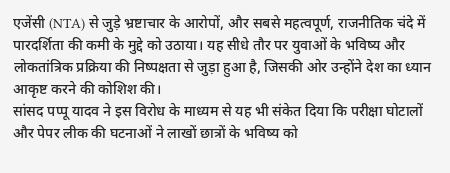एजेंसी (NTA) से जुड़े भ्रष्टाचार के आरोपों, और सबसे महत्वपूर्ण, राजनीतिक चंदे में पारदर्शिता की कमी के मुद्दे को उठाया। यह सीधे तौर पर युवाओं के भविष्य और लोकतांत्रिक प्रक्रिया की निष्पक्षता से जुड़ा हुआ है, जिसकी ओर उन्होंने देश का ध्यान आकृष्ट करने की कोशिश की।
सांसद पप्पू यादव ने इस विरोध के माध्यम से यह भी संकेत दिया कि परीक्षा घोटालों और पेपर लीक की घटनाओं ने लाखों छात्रों के भविष्य को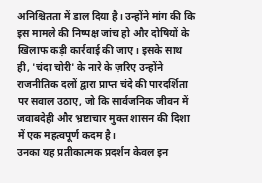अनिश्चितता में डाल दिया है। उन्होंने मांग की कि इस मामले की निष्पक्ष जांच हो और दोषियों के खिलाफ कड़ी कार्रवाई की जाए। इसके साथ ही, 'चंदा चोरी' के नारे के ज़रिए उन्होंने राजनीतिक दलों द्वारा प्राप्त चंदे की पारदर्शिता पर सवाल उठाए, जो कि सार्वजनिक जीवन में जवाबदेही और भ्रष्टाचार मुक्त शासन की दिशा में एक महत्वपूर्ण कदम है।
उनका यह प्रतीकात्मक प्रदर्शन केवल इन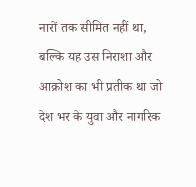नारों तक सीमित नहीं था, बल्कि यह उस निराशा और आक्रोश का भी प्रतीक था जो देश भर के युवा और नागरिक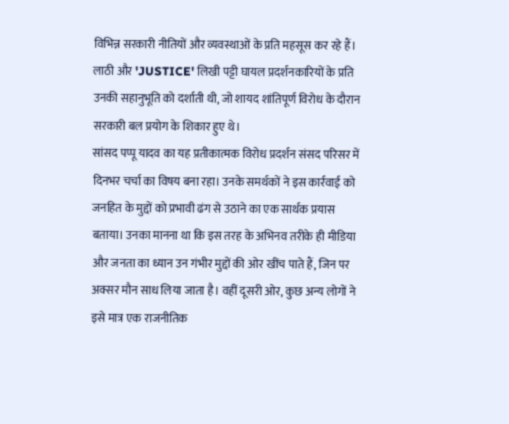विभिन्न सरकारी नीतियों और व्यवस्थाओं के प्रति महसूस कर रहे हैं। लाठी और 'JUSTICE' लिखी पट्टी घायल प्रदर्शनकारियों के प्रति उनकी सहानुभूति को दर्शाती थी, जो शायद शांतिपूर्ण विरोध के दौरान सरकारी बल प्रयोग के शिकार हुए थे।
सांसद पप्पू यादव का यह प्रतीकात्मक विरोध प्रदर्शन संसद परिसर में दिनभर चर्चा का विषय बना रहा। उनके समर्थकों ने इस कार्रवाई को जनहित के मुद्दों को प्रभावी ढंग से उठाने का एक सार्थक प्रयास बताया। उनका मानना था कि इस तरह के अभिनव तरीके ही मीडिया और जनता का ध्यान उन गंभीर मुद्दों की ओर खींच पाते हैं, जिन पर अक्सर मौन साध लिया जाता है। वहीं दूसरी ओर, कुछ अन्य लोगों ने इसे मात्र एक राजनीतिक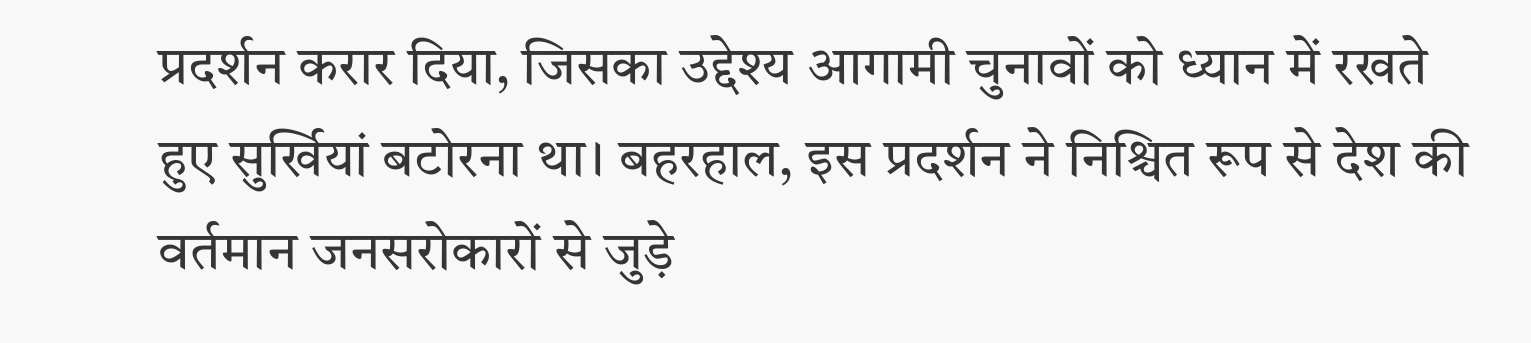प्रदर्शन करार दिया, जिसका उद्देश्य आगामी चुनावों को ध्यान में रखते हुए सुर्खियां बटोरना था। बहरहाल, इस प्रदर्शन ने निश्चित रूप से देश की वर्तमान जनसरोकारों से जुड़े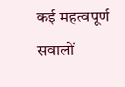कई महत्वपूर्ण सवालों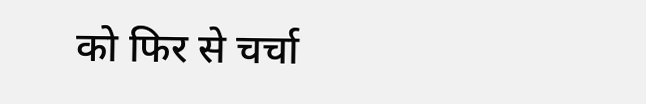को फिर से चर्चा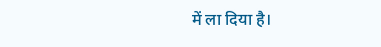में ला दिया है।